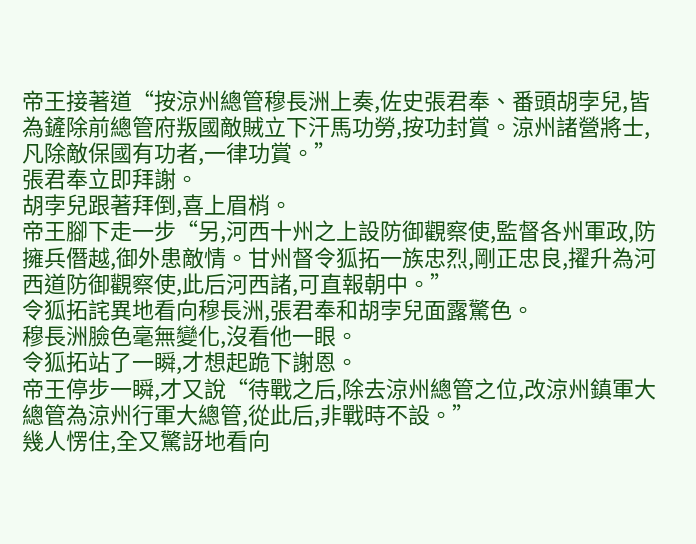帝王接著道“按涼州總管穆長洲上奏,佐史張君奉、番頭胡孛兒,皆為鏟除前總管府叛國敵賊立下汗馬功勞,按功封賞。涼州諸營將士,凡除敵保國有功者,一律功賞。”
張君奉立即拜謝。
胡孛兒跟著拜倒,喜上眉梢。
帝王腳下走一步“另,河西十州之上設防御觀察使,監督各州軍政,防擁兵僭越,御外患敵情。甘州督令狐拓一族忠烈,剛正忠良,擢升為河西道防御觀察使,此后河西諸,可直報朝中。”
令狐拓詫異地看向穆長洲,張君奉和胡孛兒面露驚色。
穆長洲臉色毫無變化,沒看他一眼。
令狐拓站了一瞬,才想起跪下謝恩。
帝王停步一瞬,才又說“待戰之后,除去涼州總管之位,改涼州鎮軍大總管為涼州行軍大總管,從此后,非戰時不設。”
幾人愣住,全又驚訝地看向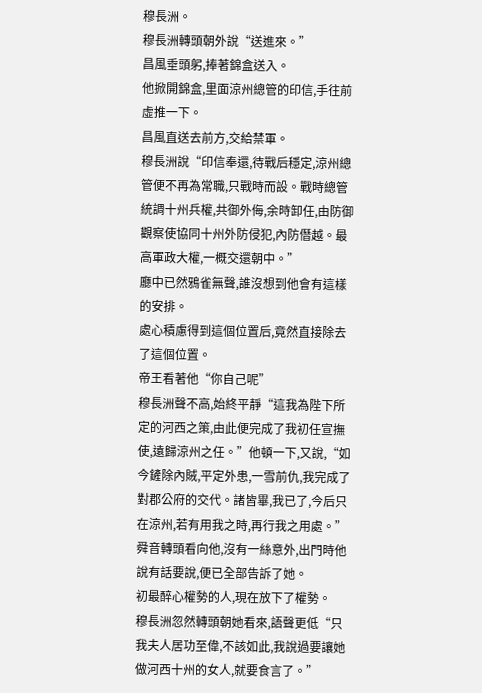穆長洲。
穆長洲轉頭朝外說“送進來。”
昌風垂頭躬,捧著錦盒送入。
他掀開錦盒,里面涼州總管的印信,手往前虛推一下。
昌風直送去前方,交給禁軍。
穆長洲說“印信奉還,待戰后穩定,涼州總管便不再為常職,只戰時而設。戰時總管統調十州兵權,共御外侮,余時卸任,由防御觀察使協同十州外防侵犯,內防僭越。最高軍政大權,一概交還朝中。”
廳中已然鴉雀無聲,誰沒想到他會有這樣的安排。
處心積慮得到這個位置后,竟然直接除去了這個位置。
帝王看著他“你自己呢”
穆長洲聲不高,始終平靜“這我為陛下所定的河西之策,由此便完成了我初任宣撫使,遠歸涼州之任。”他頓一下,又說,“如今鏟除內賊,平定外患,一雪前仇,我完成了對郡公府的交代。諸皆畢,我已了,今后只在涼州,若有用我之時,再行我之用處。”
舜音轉頭看向他,沒有一絲意外,出門時他說有話要說,便已全部告訴了她。
初最醉心權勢的人,現在放下了權勢。
穆長洲忽然轉頭朝她看來,語聲更低“只我夫人居功至偉,不該如此,我說過要讓她做河西十州的女人,就要食言了。”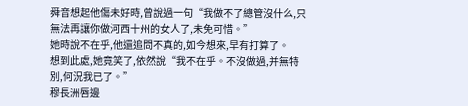舜音想起他傷未好時,曾說過一句“我做不了總管沒什么,只無法再讓你做河西十州的女人了,未免可惜。”
她時說不在乎,他還追問不真的,如今想來,早有打算了。
想到此處,她竟笑了,依然說“我不在乎。不沒做過,并無特別,何況我已了。”
穆長洲唇邊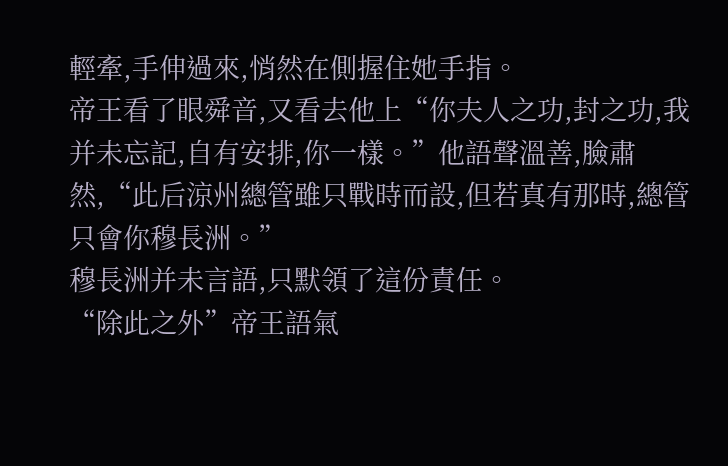輕牽,手伸過來,悄然在側握住她手指。
帝王看了眼舜音,又看去他上“你夫人之功,封之功,我并未忘記,自有安排,你一樣。”他語聲溫善,臉肅然,“此后涼州總管雖只戰時而設,但若真有那時,總管只會你穆長洲。”
穆長洲并未言語,只默領了這份責任。
“除此之外”帝王語氣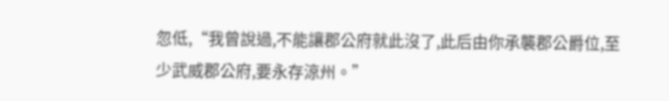忽低,“我曾說過,不能讓郡公府就此沒了,此后由你承襲郡公爵位,至少武威郡公府,要永存涼州。”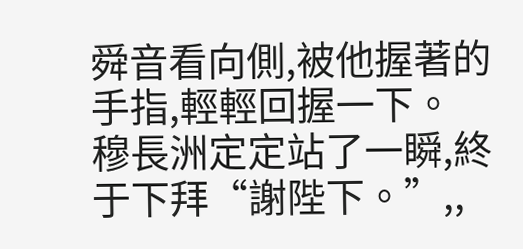舜音看向側,被他握著的手指,輕輕回握一下。
穆長洲定定站了一瞬,終于下拜“謝陛下。”,,